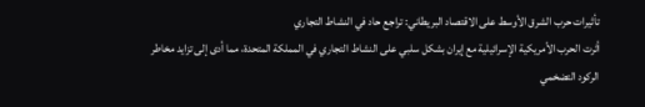تأثيرات حرب الشرق الأوسط على الاقتصاد البريطاني: تراجع حاد في النشاط التجاري
أثرت الحرب الأمريكية الإسرائيلية مع إيران بشكل سلبي على النشاط التجاري في المملكة المتحدة، مما أدى إلى تزايد مخاطر الركود التضخمي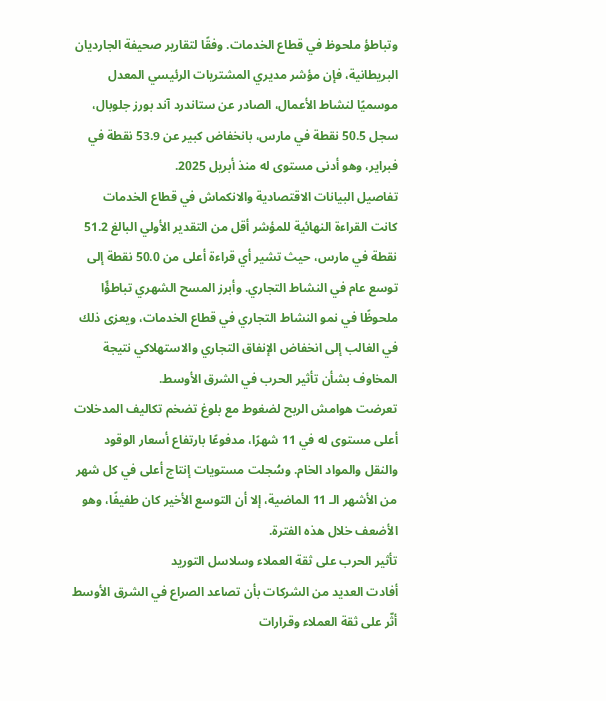وتباطؤ ملحوظ في قطاع الخدمات. وفقًا لتقارير صحيفة الجارديان البريطانية، فإن مؤشر مديري المشتريات الرئيسي المعدل موسميًا لنشاط الأعمال، الصادر عن ستاندرد آند بورز جلوبال، سجل 50.5 نقطة في مارس، بانخفاض كبير عن 53.9 نقطة في فبراير، وهو أدنى مستوى له منذ أبريل 2025.
تفاصيل البيانات الاقتصادية والانكماش في قطاع الخدمات
كانت القراءة النهائية للمؤشر أقل من التقدير الأولي البالغ 51.2 نقطة في مارس، حيث تشير أي قراءة أعلى من 50.0 نقطة إلى توسع عام في النشاط التجاري. وأبرز المسح الشهري تباطؤًا ملحوظًا في نمو النشاط التجاري في قطاع الخدمات، ويعزى ذلك في الغالب إلى انخفاض الإنفاق التجاري والاستهلاكي نتيجة المخاوف بشأن تأثير الحرب في الشرق الأوسط.
تعرضت هوامش الربح لضغوط مع بلوغ تضخم تكاليف المدخلات أعلى مستوى له في 11 شهرًا، مدفوعًا بارتفاع أسعار الوقود والنقل والمواد الخام. وسُجلت مستويات إنتاج أعلى في كل شهر من الأشهر الـ 11 الماضية، إلا أن التوسع الأخير كان طفيفًا، وهو الأضعف خلال هذه الفترة.
تأثير الحرب على ثقة العملاء وسلاسل التوريد
أفادت العديد من الشركات بأن تصاعد الصراع في الشرق الأوسط أثّر على ثقة العملاء وقرارات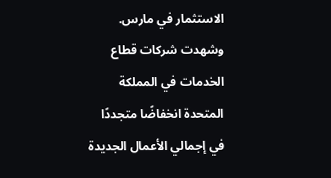الاستثمار في مارس. وشهدت شركات قطاع الخدمات في المملكة المتحدة انخفاضًا متجددًا في إجمالي الأعمال الجديدة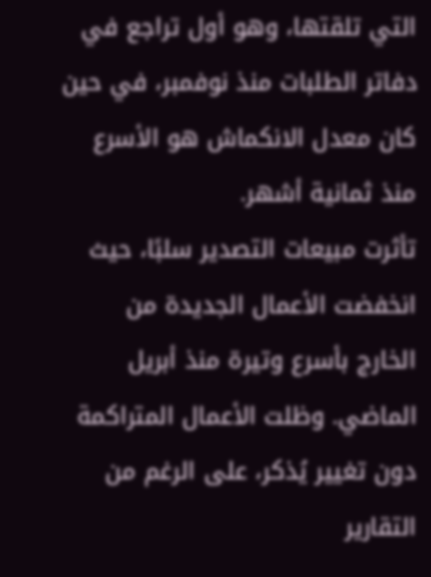التي تلقتها، وهو أول تراجع في دفاتر الطلبات منذ نوفمبر، في حين كان معدل الانكماش هو الأسرع منذ ثمانية أشهر.
تأثرت مبيعات التصدير سلبًا، حيث انخفضت الأعمال الجديدة من الخارج بأسرع وتيرة منذ أبريل الماضي. وظلت الأعمال المتراكمة دون تغيير يُذكر، على الرغم من التقارير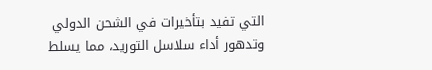التي تفيد بتأخيرات في الشحن الدولي وتدهور أداء سلاسل التوريد، مما يسلط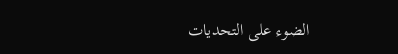الضوء على التحديات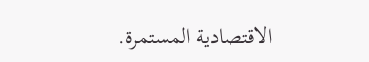الاقتصادية المستمرة.